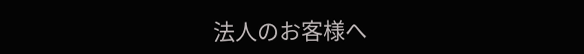法人のお客様へ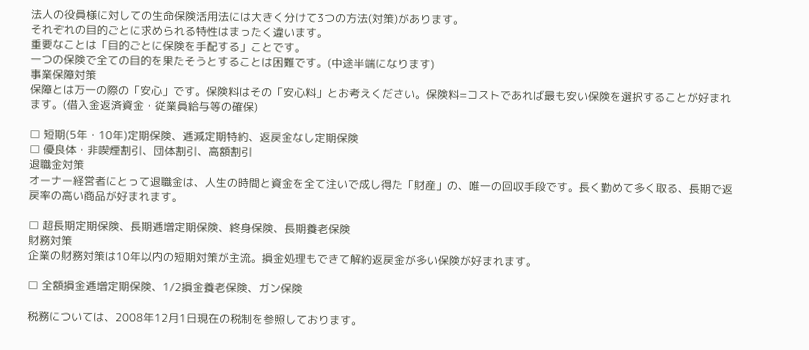法人の役員様に対しての生命保険活用法には大きく分けて3つの方法(対策)があります。
それぞれの目的ごとに求められる特性はまったく違います。
重要なことは「目的ごとに保険を手配する」ことです。
一つの保険で全ての目的を果たそうとすることは困難です。(中途半端になります)
事業保障対策
保障とは万一の際の「安心」です。保険料はその「安心料」とお考えください。保険料=コストであれば最も安い保険を選択することが好まれます。(借入金返済資金・従業員給与等の確保)

□ 短期(5年・10年)定期保険、逓減定期特約、返戻金なし定期保険
□ 優良体・非喫煙割引、団体割引、高額割引
退職金対策
オーナー経営者にとって退職金は、人生の時間と資金を全て注いで成し得た「財産」の、唯一の回収手段です。長く勤めて多く取る、長期で返戻率の高い商品が好まれます。

□ 超長期定期保険、長期逓増定期保険、終身保険、長期養老保険
財務対策
企業の財務対策は10年以内の短期対策が主流。損金処理もできて解約返戻金が多い保険が好まれます。

□ 全額損金逓増定期保険、1/2損金養老保険、ガン保険

税務については、2008年12月1日現在の税制を参照しております。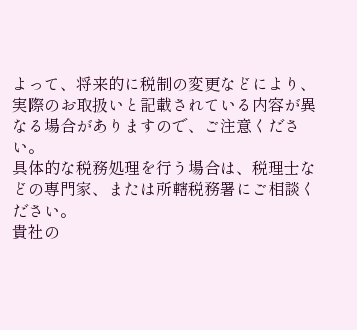よって、将来的に税制の変更などにより、
実際のお取扱いと記載されている内容が異なる場合がありますので、ご注意ください。
具体的な税務処理を行う場合は、税理士などの専門家、または所轄税務署にご相談ください。
貴社の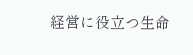経営に役立つ生命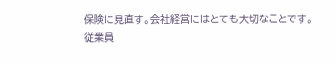保険に見直す。会社経営にはとても大切なことです。
従業員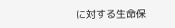に対する生命保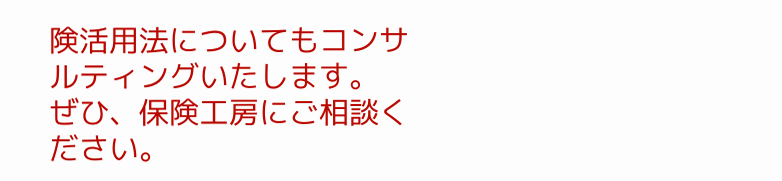険活用法についてもコンサルティングいたします。
ぜひ、保険工房にご相談ください。